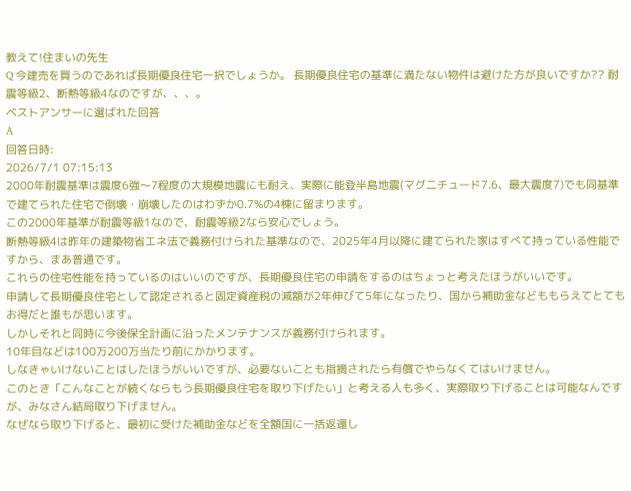教えて!住まいの先生
Q 今建売を買うのであれば長期優良住宅一択でしょうか。 長期優良住宅の基準に満たない物件は避けた方が良いですか?? 耐震等級2、断熱等級4なのですが、、、。
ベストアンサーに選ばれた回答
A
回答日時:
2026/7/1 07:15:13
2000年耐震基準は震度6強〜7程度の大規模地震にも耐え、実際に能登半島地震(マグニチュード7.6、最大震度7)でも同基準で建てられた住宅で倒壊・崩壊したのはわずか0.7%の4棟に留まります。
この2000年基準が耐震等級1なので、耐震等級2なら安心でしょう。
断熱等級4は昨年の建築物省エネ法で義務付けられた基準なので、2025年4月以降に建てられた家はすべて持っている性能ですから、まあ普通です。
これらの住宅性能を持っているのはいいのですが、長期優良住宅の申請をするのはちょっと考えたほうがいいです。
申請して長期優良住宅として認定されると固定資産税の減額が2年伸びて5年になったり、国から補助金などももらえてとてもお得だと誰もが思います。
しかしそれと同時に今後保全計画に沿ったメンテナンスが義務付けられます。
10年目などは100万200万当たり前にかかります。
しなきゃいけないことはしたほうがいいですが、必要ないことも指摘されたら有償でやらなくてはいけません。
このとき「こんなことが続くならもう長期優良住宅を取り下げたい」と考える人も多く、実際取り下げることは可能なんですが、みなさん結局取り下げません。
なぜなら取り下げると、最初に受けた補助金などを全額国に一括返還し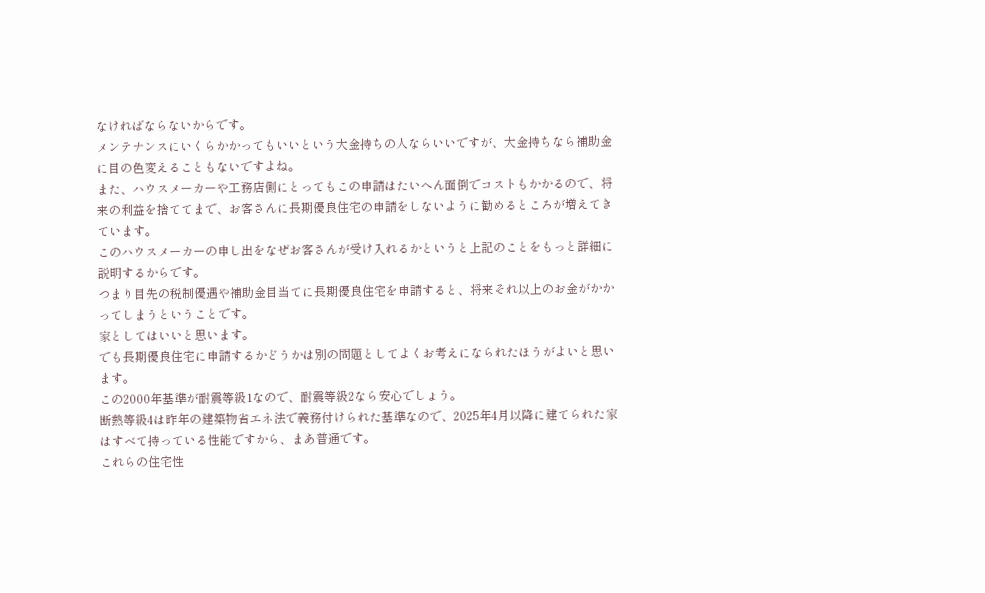なければならないからです。
メンテナンスにいくらかかってもいいという大金持ちの人ならいいですが、大金持ちなら補助金に目の色変えることもないですよね。
また、ハウスメーカーや工務店側にとってもこの申請はたいへん面倒でコストもかかるので、将来の利益を捨ててまで、お客さんに長期優良住宅の申請をしないように勧めるところが増えてきています。
このハウスメーカーの申し出をなぜお客さんが受け入れるかというと上記のことをもっと詳細に説明するからです。
つまり目先の税制優遇や補助金目当てに長期優良住宅を申請すると、将来それ以上のお金がかかってしまうということです。
家としてはいいと思います。
でも長期優良住宅に申請するかどうかは別の問題としてよくお考えになられたほうがよいと思います。
この2000年基準が耐震等級1なので、耐震等級2なら安心でしょう。
断熱等級4は昨年の建築物省エネ法で義務付けられた基準なので、2025年4月以降に建てられた家はすべて持っている性能ですから、まあ普通です。
これらの住宅性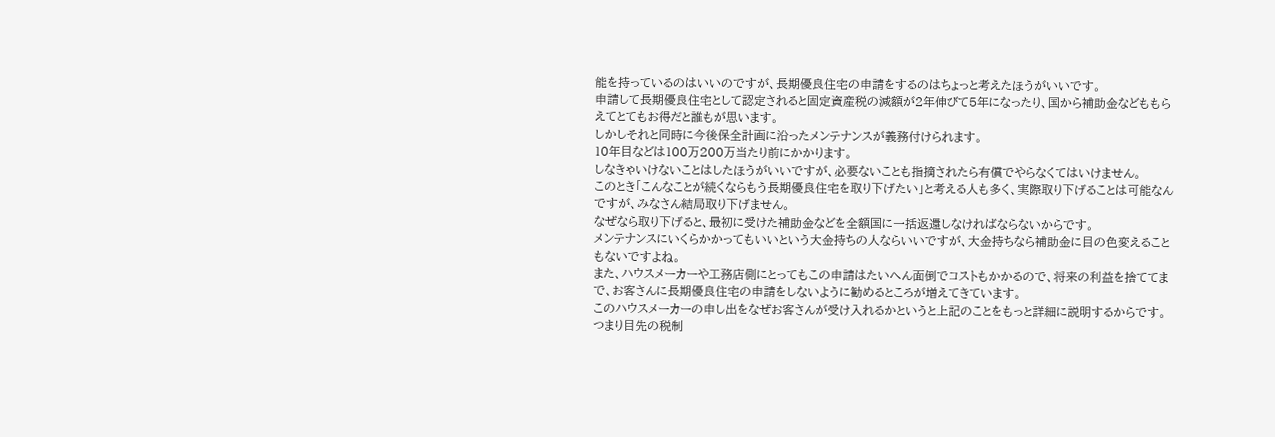能を持っているのはいいのですが、長期優良住宅の申請をするのはちょっと考えたほうがいいです。
申請して長期優良住宅として認定されると固定資産税の減額が2年伸びて5年になったり、国から補助金などももらえてとてもお得だと誰もが思います。
しかしそれと同時に今後保全計画に沿ったメンテナンスが義務付けられます。
10年目などは100万200万当たり前にかかります。
しなきゃいけないことはしたほうがいいですが、必要ないことも指摘されたら有償でやらなくてはいけません。
このとき「こんなことが続くならもう長期優良住宅を取り下げたい」と考える人も多く、実際取り下げることは可能なんですが、みなさん結局取り下げません。
なぜなら取り下げると、最初に受けた補助金などを全額国に一括返還しなければならないからです。
メンテナンスにいくらかかってもいいという大金持ちの人ならいいですが、大金持ちなら補助金に目の色変えることもないですよね。
また、ハウスメーカーや工務店側にとってもこの申請はたいへん面倒でコストもかかるので、将来の利益を捨ててまで、お客さんに長期優良住宅の申請をしないように勧めるところが増えてきています。
このハウスメーカーの申し出をなぜお客さんが受け入れるかというと上記のことをもっと詳細に説明するからです。
つまり目先の税制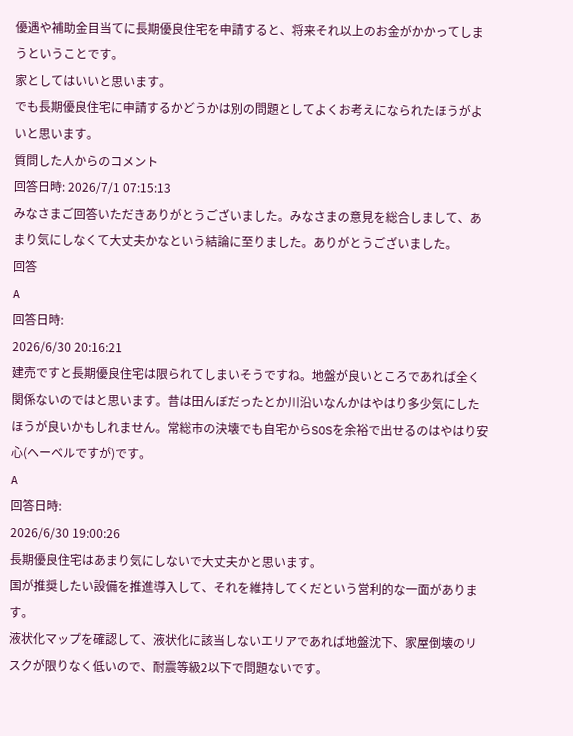優遇や補助金目当てに長期優良住宅を申請すると、将来それ以上のお金がかかってしまうということです。
家としてはいいと思います。
でも長期優良住宅に申請するかどうかは別の問題としてよくお考えになられたほうがよいと思います。
質問した人からのコメント
回答日時: 2026/7/1 07:15:13
みなさまご回答いただきありがとうございました。みなさまの意見を総合しまして、あまり気にしなくて大丈夫かなという結論に至りました。ありがとうございました。
回答
A
回答日時:
2026/6/30 20:16:21
建売ですと長期優良住宅は限られてしまいそうですね。地盤が良いところであれば全く関係ないのではと思います。昔は田んぼだったとか川沿いなんかはやはり多少気にしたほうが良いかもしれません。常総市の決壊でも自宅からSOSを余裕で出せるのはやはり安心(ヘーベルですが)です。
A
回答日時:
2026/6/30 19:00:26
長期優良住宅はあまり気にしないで大丈夫かと思います。
国が推奨したい設備を推進導入して、それを維持してくだという営利的な一面があります。
液状化マップを確認して、液状化に該当しないエリアであれば地盤沈下、家屋倒壊のリスクが限りなく低いので、耐震等級2以下で問題ないです。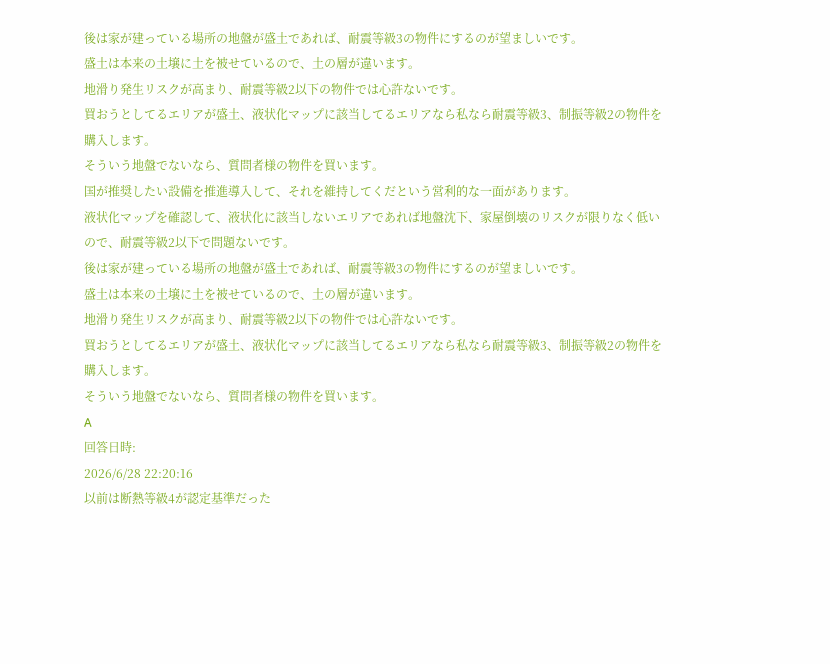後は家が建っている場所の地盤が盛土であれば、耐震等級3の物件にするのが望ましいです。
盛土は本来の土壌に土を被せているので、土の層が違います。
地滑り発生リスクが高まり、耐震等級2以下の物件では心許ないです。
買おうとしてるエリアが盛土、液状化マップに該当してるエリアなら私なら耐震等級3、制振等級2の物件を購入します。
そういう地盤でないなら、質問者様の物件を買います。
国が推奨したい設備を推進導入して、それを維持してくだという営利的な一面があります。
液状化マップを確認して、液状化に該当しないエリアであれば地盤沈下、家屋倒壊のリスクが限りなく低いので、耐震等級2以下で問題ないです。
後は家が建っている場所の地盤が盛土であれば、耐震等級3の物件にするのが望ましいです。
盛土は本来の土壌に土を被せているので、土の層が違います。
地滑り発生リスクが高まり、耐震等級2以下の物件では心許ないです。
買おうとしてるエリアが盛土、液状化マップに該当してるエリアなら私なら耐震等級3、制振等級2の物件を購入します。
そういう地盤でないなら、質問者様の物件を買います。
A
回答日時:
2026/6/28 22:20:16
以前は断熱等級4が認定基準だった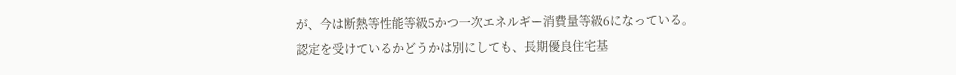が、今は断熱等性能等級5かつ一次エネルギー消費量等級6になっている。
認定を受けているかどうかは別にしても、長期優良住宅基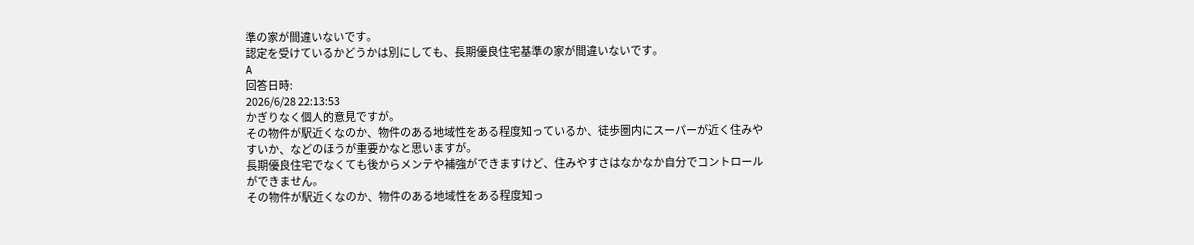準の家が間違いないです。
認定を受けているかどうかは別にしても、長期優良住宅基準の家が間違いないです。
A
回答日時:
2026/6/28 22:13:53
かぎりなく個人的意見ですが。
その物件が駅近くなのか、物件のある地域性をある程度知っているか、徒歩圏内にスーパーが近く住みやすいか、などのほうが重要かなと思いますが。
長期優良住宅でなくても後からメンテや補強ができますけど、住みやすさはなかなか自分でコントロールができません。
その物件が駅近くなのか、物件のある地域性をある程度知っ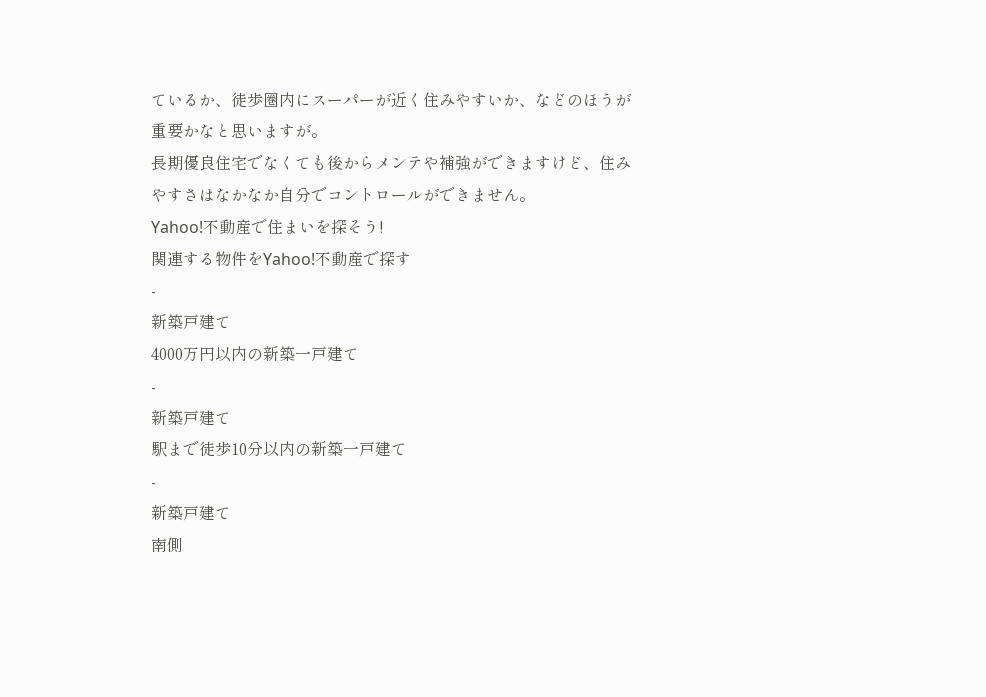ているか、徒歩圏内にスーパーが近く住みやすいか、などのほうが重要かなと思いますが。
長期優良住宅でなくても後からメンテや補強ができますけど、住みやすさはなかなか自分でコントロールができません。
Yahoo!不動産で住まいを探そう!
関連する物件をYahoo!不動産で探す
-
新築戸建て
4000万円以内の新築一戸建て
-
新築戸建て
駅まで徒歩10分以内の新築一戸建て
-
新築戸建て
南側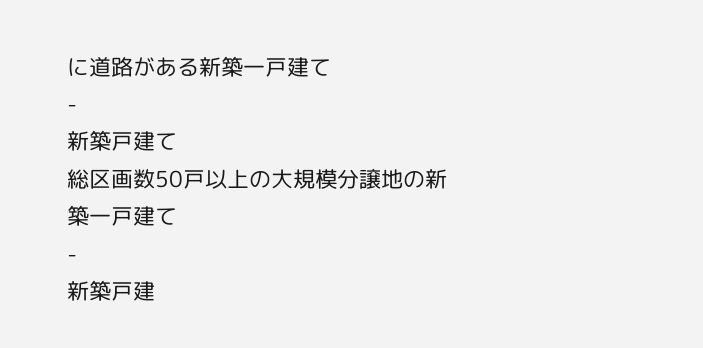に道路がある新築一戸建て
-
新築戸建て
総区画数50戸以上の大規模分譲地の新築一戸建て
-
新築戸建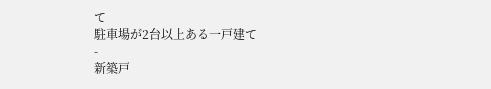て
駐車場が2台以上ある一戸建て
-
新築戸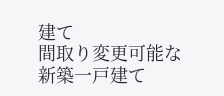建て
間取り変更可能な新築一戸建て